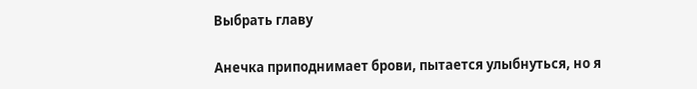Выбрать главу

Анечка приподнимает брови, пытается улыбнуться, но я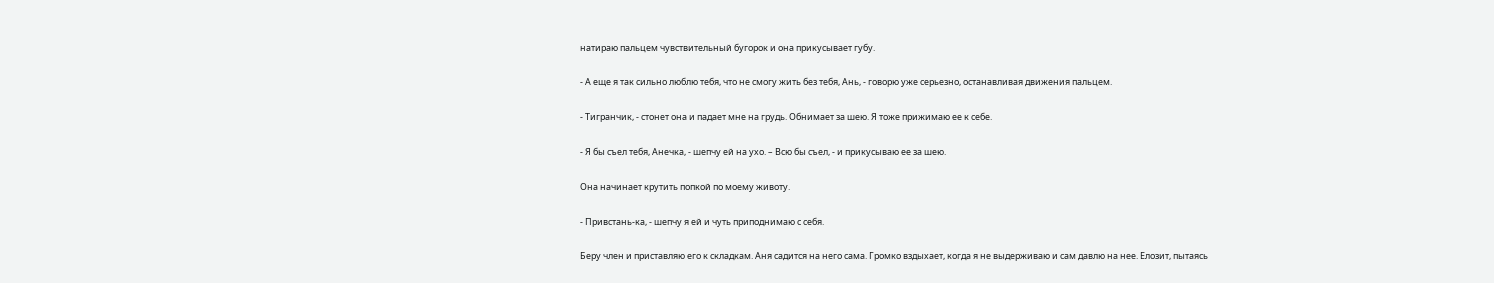натираю пальцем чувствительный бугорок и она прикусывает губу.

- А еще я так сильно люблю тебя, что не смогу жить без тебя, Ань, - говорю уже серьезно, останавливая движения пальцем.

- Тигранчик, - стонет она и падает мне на грудь. Обнимает за шею. Я тоже прижимаю ее к себе.

- Я бы съел тебя, Анечка, - шепчу ей на ухо. – Всю бы съел, - и прикусываю ее за шею.

Она начинает крутить попкой по моему животу.

- Привстань-ка, - шепчу я ей и чуть приподнимаю с себя.

Беру член и приставляю его к складкам. Аня садится на него сама. Громко вздыхает, когда я не выдерживаю и сам давлю на нее. Елозит, пытаясь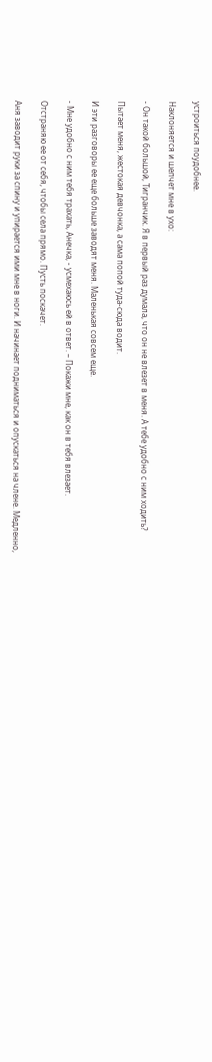устроиться поудобнее.

Наклоняется и шепчет мне в ухо:

- Он такой большой, Тигранчик. Я в первый раз думала, что он не влезет в меня. А тебе удобно с ним ходить?

Пытает меня, жестокая девчонка, а сама попой туда-сюда водит.

И эти разговоры ее еще больше заводят меня. Маленькая совсем еще.

- Мне удобно с ним тебя трахать, Анечка, - усмехаюсь ей в ответ. – Покажи мне, как он в тебя влезает.

Отстраняю ее от себя, чтобы села прямо. Пусть поскачет.

Аня заводит руки за спину и упирается ими мне в ноги. И начинает подниматься и опускаться на члене. Медленно,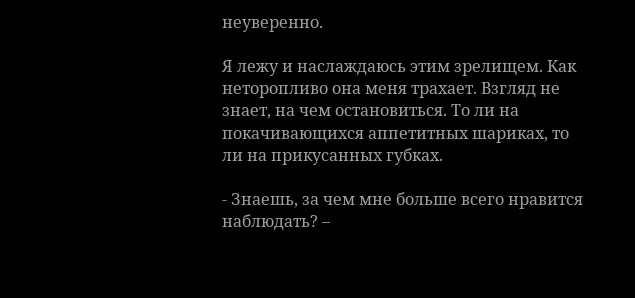неуверенно.

Я лежу и наслаждаюсь этим зрелищем. Как неторопливо она меня трахает. Взгляд не знает, на чем остановиться. То ли на покачивающихся аппетитных шариках, то ли на прикусанных губках.

- Знаешь, за чем мне больше всего нравится наблюдать? –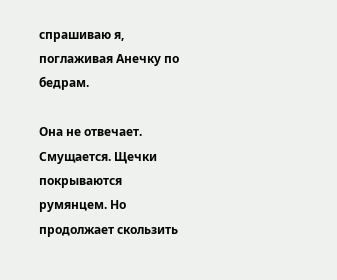спрашиваю я, поглаживая Анечку по бедрам.

Она не отвечает. Смущается. Щечки покрываются румянцем. Но продолжает скользить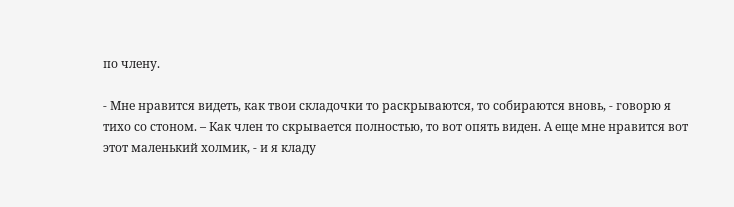по члену.

- Мне нравится видеть, как твои складочки то раскрываются, то собираются вновь, - говорю я тихо со стоном. – Как член то скрывается полностью, то вот опять виден. А еще мне нравится вот этот маленький холмик, - и я кладу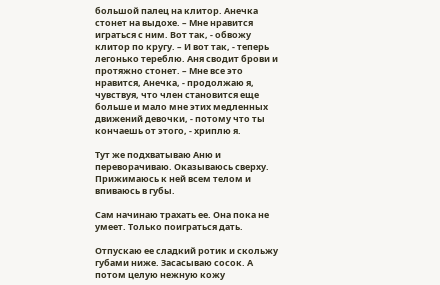большой палец на клитор. Анечка стонет на выдохе. – Мне нравится играться с ним. Вот так, - обвожу клитор по кругу. – И вот так, - теперь легонько тереблю. Аня сводит брови и протяжно стонет. – Мне все это нравится, Анечка, - продолжаю я, чувствуя, что член становится еще больше и мало мне этих медленных движений девочки, - потому что ты кончаешь от этого, - хриплю я.

Тут же подхватываю Аню и переворачиваю. Оказываюсь сверху. Прижимаюсь к ней всем телом и впиваюсь в губы.

Сам начинаю трахать ее. Она пока не умеет. Только поиграться дать.

Отпускаю ее сладкий ротик и скольжу губами ниже. Засасываю сосок. А потом целую нежную кожу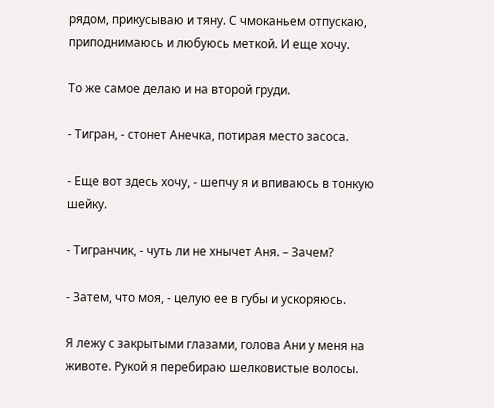рядом, прикусываю и тяну. С чмоканьем отпускаю, приподнимаюсь и любуюсь меткой. И еще хочу.

То же самое делаю и на второй груди.

- Тигран, - стонет Анечка, потирая место засоса.

- Еще вот здесь хочу, - шепчу я и впиваюсь в тонкую шейку.

- Тигранчик, - чуть ли не хнычет Аня. – Зачем?

- Затем, что моя, - целую ее в губы и ускоряюсь.

Я лежу с закрытыми глазами, голова Ани у меня на животе. Рукой я перебираю шелковистые волосы.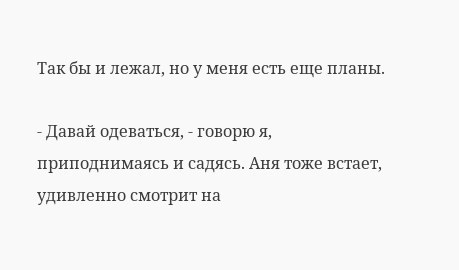Так бы и лежал, но у меня есть еще планы.

- Давай одеваться, - говорю я, приподнимаясь и садясь. Аня тоже встает, удивленно смотрит на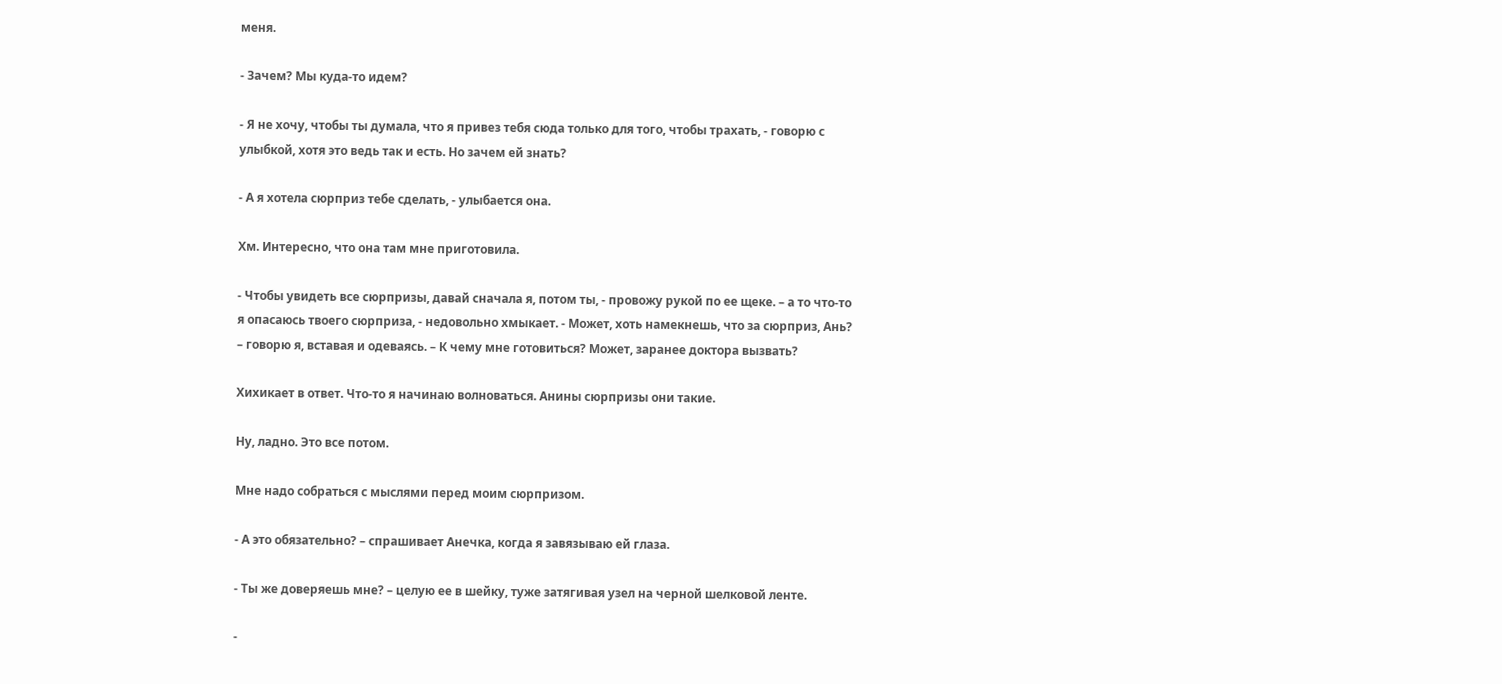меня.

- Зачем? Мы куда-то идем?

- Я не хочу, чтобы ты думала, что я привез тебя сюда только для того, чтобы трахать, - говорю с улыбкой, хотя это ведь так и есть. Но зачем ей знать?

- А я хотела сюрприз тебе сделать, - улыбается она.

Хм. Интересно, что она там мне приготовила.

- Чтобы увидеть все сюрпризы, давай сначала я, потом ты, - провожу рукой по ее щеке. – а то что-то я опасаюсь твоего сюрприза, - недовольно хмыкает. - Может, хоть намекнешь, что за сюрприз, Ань? – говорю я, вставая и одеваясь. – К чему мне готовиться? Может, заранее доктора вызвать?

Хихикает в ответ. Что-то я начинаю волноваться. Анины сюрпризы они такие.

Ну, ладно. Это все потом.

Мне надо собраться с мыслями перед моим сюрпризом.

- А это обязательно? – спрашивает Анечка, когда я завязываю ей глаза.

- Ты же доверяешь мне? – целую ее в шейку, туже затягивая узел на черной шелковой ленте.

-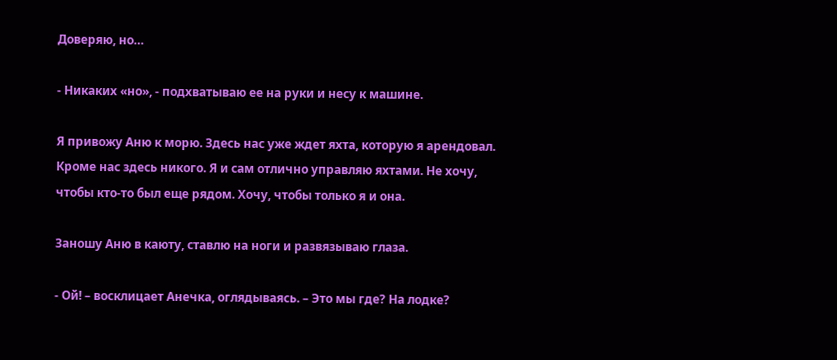Доверяю, но…

- Никаких «но», - подхватываю ее на руки и несу к машине.

Я привожу Аню к морю. Здесь нас уже ждет яхта, которую я арендовал. Кроме нас здесь никого. Я и сам отлично управляю яхтами. Не хочу, чтобы кто-то был еще рядом. Хочу, чтобы только я и она.

Заношу Аню в каюту, ставлю на ноги и развязываю глаза.

- Ой! – восклицает Анечка, оглядываясь. – Это мы где? На лодке?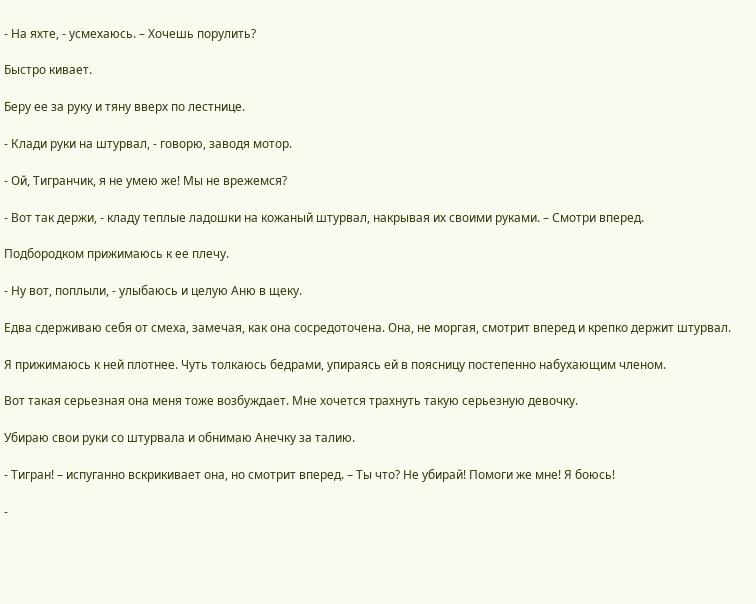- На яхте, - усмехаюсь. – Хочешь порулить?

Быстро кивает.

Беру ее за руку и тяну вверх по лестнице.

- Клади руки на штурвал, - говорю, заводя мотор.

- Ой, Тигранчик, я не умею же! Мы не врежемся?

- Вот так держи, - кладу теплые ладошки на кожаный штурвал, накрывая их своими руками. – Смотри вперед.

Подбородком прижимаюсь к ее плечу.

- Ну вот, поплыли, - улыбаюсь и целую Аню в щеку.

Едва сдерживаю себя от смеха, замечая, как она сосредоточена. Она, не моргая, смотрит вперед и крепко держит штурвал.

Я прижимаюсь к ней плотнее. Чуть толкаюсь бедрами, упираясь ей в поясницу постепенно набухающим членом.

Вот такая серьезная она меня тоже возбуждает. Мне хочется трахнуть такую серьезную девочку.

Убираю свои руки со штурвала и обнимаю Анечку за талию.

- Тигран! – испуганно вскрикивает она, но смотрит вперед. – Ты что? Не убирай! Помоги же мне! Я боюсь!

-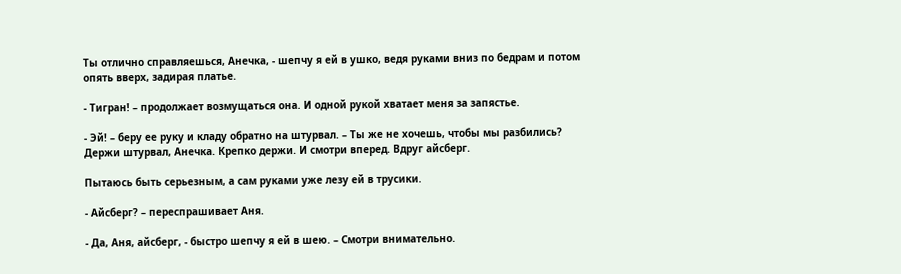Ты отлично справляешься, Анечка, - шепчу я ей в ушко, ведя руками вниз по бедрам и потом опять вверх, задирая платье.

- Тигран! – продолжает возмущаться она. И одной рукой хватает меня за запястье.

- Эй! – беру ее руку и кладу обратно на штурвал. – Ты же не хочешь, чтобы мы разбились? Держи штурвал, Анечка. Крепко держи. И смотри вперед. Вдруг айсберг.

Пытаюсь быть серьезным, а сам руками уже лезу ей в трусики.

- Айсберг? – переспрашивает Аня.

- Да, Аня, айсберг, - быстро шепчу я ей в шею. – Смотри внимательно.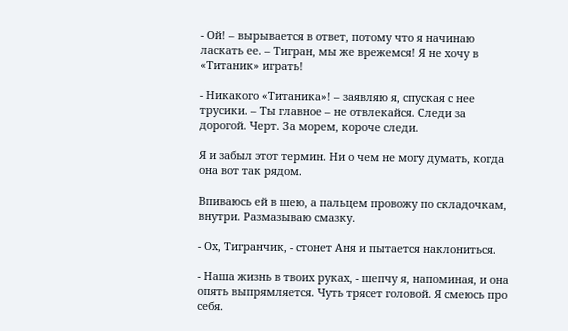- Ой! – вырывается в ответ, потому что я начинаю ласкать ее. – Тигран, мы же врежемся! Я не хочу в «Титаник» играть!

- Никакого «Титаника»! – заявляю я, спуская с нее трусики. – Ты главное – не отвлекайся. Следи за дорогой. Черт. За морем, короче следи.

Я и забыл этот термин. Ни о чем не могу думать, когда она вот так рядом.

Впиваюсь ей в шею, а пальцем провожу по складочкам, внутри. Размазываю смазку.

- Ох, Тигранчик, - стонет Аня и пытается наклониться.

- Наша жизнь в твоих руках, - шепчу я, напоминая, и она опять выпрямляется. Чуть трясет головой. Я смеюсь про себя.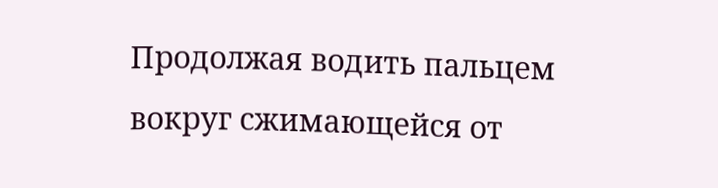Продолжая водить пальцем вокруг сжимающейся от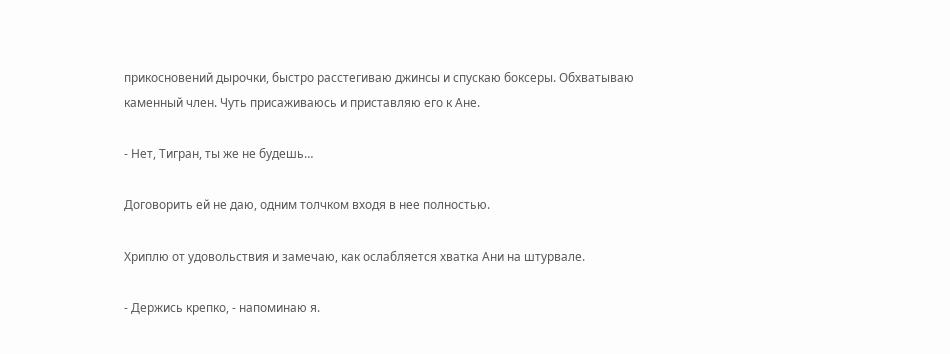прикосновений дырочки, быстро расстегиваю джинсы и спускаю боксеры. Обхватываю каменный член. Чуть присаживаюсь и приставляю его к Ане.

- Нет, Тигран, ты же не будешь…

Договорить ей не даю, одним толчком входя в нее полностью.

Хриплю от удовольствия и замечаю, как ослабляется хватка Ани на штурвале.

- Держись крепко, - напоминаю я.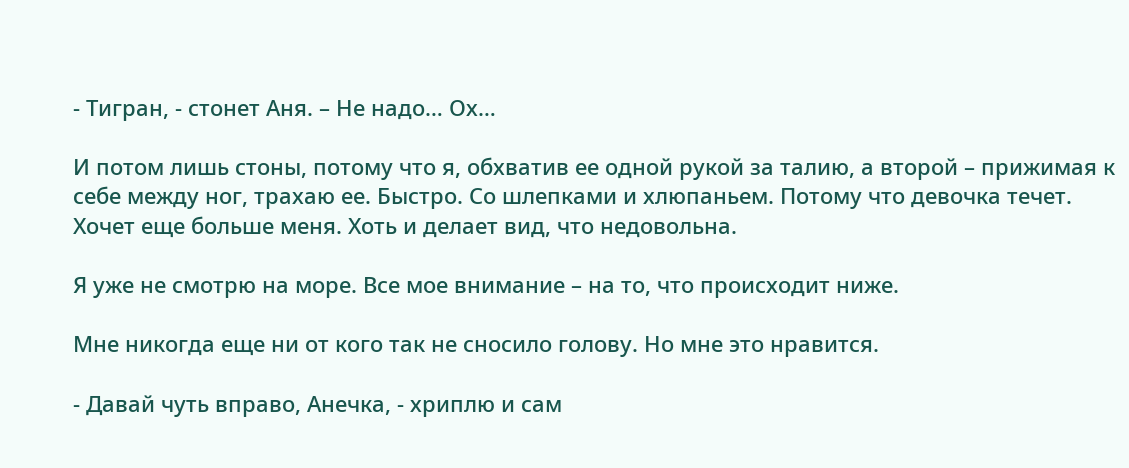- Тигран, - стонет Аня. – Не надо… Ох…

И потом лишь стоны, потому что я, обхватив ее одной рукой за талию, а второй – прижимая к себе между ног, трахаю ее. Быстро. Со шлепками и хлюпаньем. Потому что девочка течет. Хочет еще больше меня. Хоть и делает вид, что недовольна.

Я уже не смотрю на море. Все мое внимание – на то, что происходит ниже.

Мне никогда еще ни от кого так не сносило голову. Но мне это нравится.

- Давай чуть вправо, Анечка, - хриплю и сам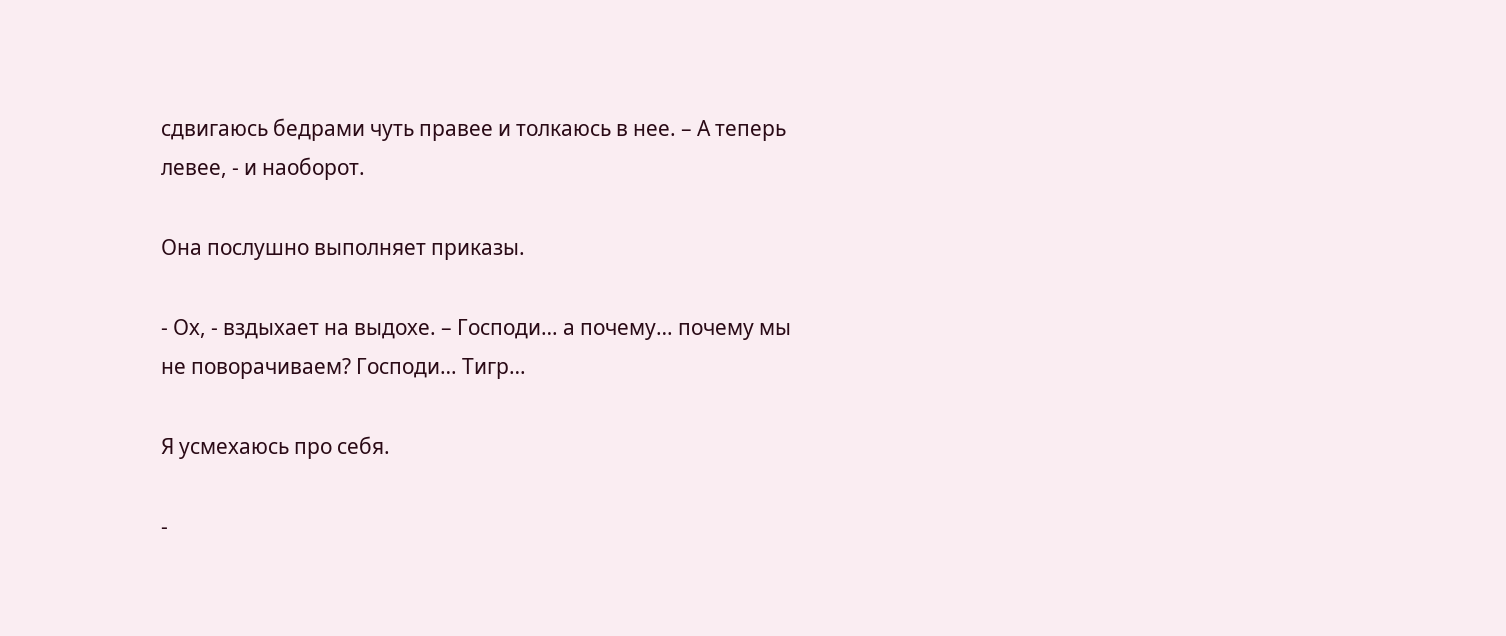сдвигаюсь бедрами чуть правее и толкаюсь в нее. – А теперь левее, - и наоборот.

Она послушно выполняет приказы.

- Ох, - вздыхает на выдохе. – Господи… а почему… почему мы не поворачиваем? Господи… Тигр…

Я усмехаюсь про себя.

-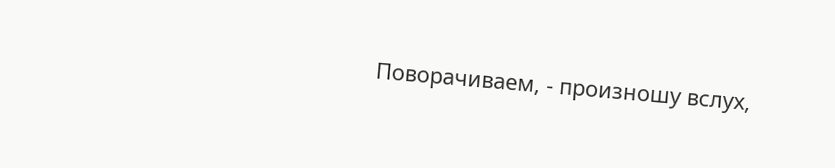Поворачиваем, - произношу вслух,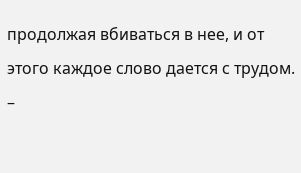продолжая вбиваться в нее, и от этого каждое слово дается с трудом. –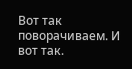Вот так поворачиваем. И вот так.